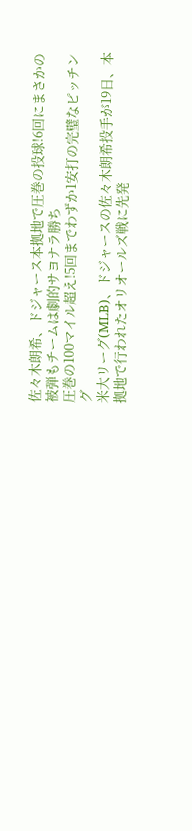佐々木朗希、ドジャース本拠地で圧巻の投球!6回にまさかの被弾もチームは劇的サヨナラ勝ち
圧巻の100マイル超え!5回までわずか1安打の完璧なピッチング
米大リーグ(MLB)、ドジャースの佐々木朗希投手が19日、本拠地で行われたオリオールズ戦に先発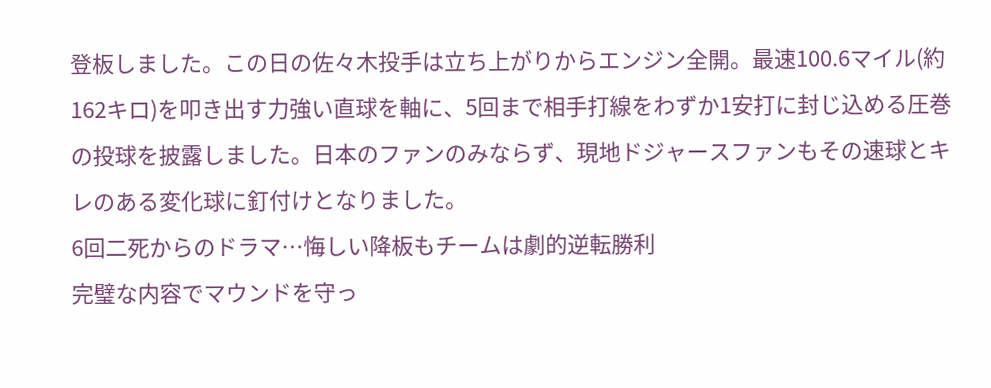登板しました。この日の佐々木投手は立ち上がりからエンジン全開。最速100.6マイル(約162キロ)を叩き出す力強い直球を軸に、5回まで相手打線をわずか1安打に封じ込める圧巻の投球を披露しました。日本のファンのみならず、現地ドジャースファンもその速球とキレのある変化球に釘付けとなりました。
6回二死からのドラマ…悔しい降板もチームは劇的逆転勝利
完璧な内容でマウンドを守っ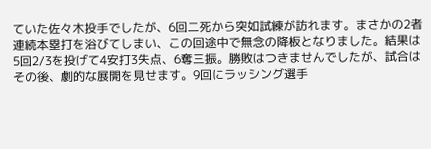ていた佐々木投手でしたが、6回二死から突如試練が訪れます。まさかの2者連続本塁打を浴びてしまい、この回途中で無念の降板となりました。結果は5回2/3を投げて4安打3失点、6奪三振。勝敗はつきませんでしたが、試合はその後、劇的な展開を見せます。9回にラッシング選手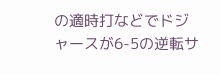の適時打などでドジャースが6-5の逆転サ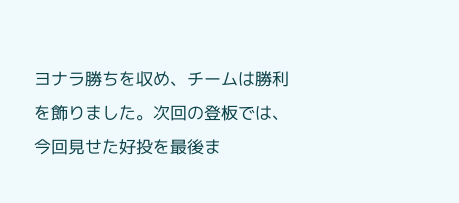ヨナラ勝ちを収め、チームは勝利を飾りました。次回の登板では、今回見せた好投を最後ま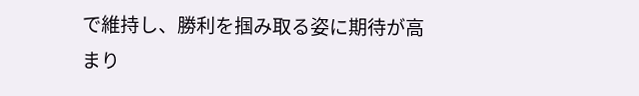で維持し、勝利を掴み取る姿に期待が高まり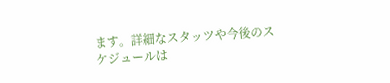ます。詳細なスタッツや今後のスケジュールは